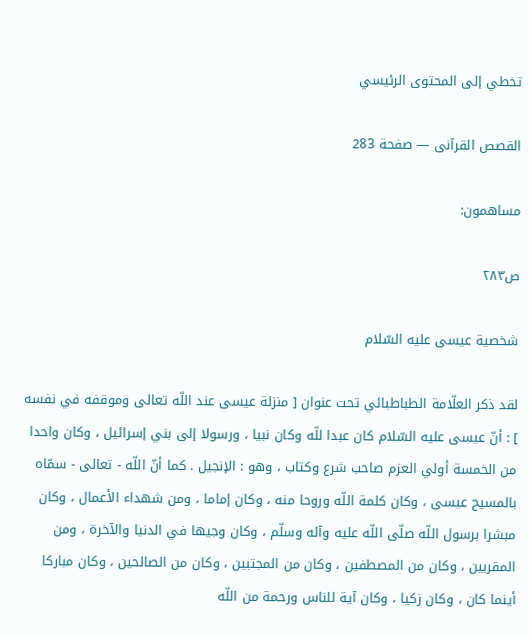تخطي إلى المحتوى الرئيسي

القصص القرآنى — صفحة 283

مساهمون:

ص٢٨٣

شخصية عيسى عليه السّلام

لقد ذكر العلّامة الطباطبائي تحت عنوان [ منزلة عيسى عند اللّه تعالى وموقفه في نفسه ] : أنّ عيسى عليه السّلام كان عبدا للّه وكان نبيا ، ورسولا إلى بني إسرائيل ، وكان واحدا من الخمسة أولي العزم صاحب شرع وكتاب ، وهو : الإنجيل . كما أنّ اللّه - تعالى - سمّاه بالمسيح عيسى ، وكان كلمة اللّه وروحا منه ، وكان إماما ، ومن شهداء الأعمال ، وكان مبشرا برسول اللّه صلّى اللّه عليه وآله وسلّم ، وكان وجيها في الدنيا والآخرة ، ومن المقربين ، وكان من المصطفين ، وكان من المجتبين ، وكان من الصالحين ، وكان مباركا أينما كان ، وكان زكيا ، وكان آية للناس ورحمة من اللّه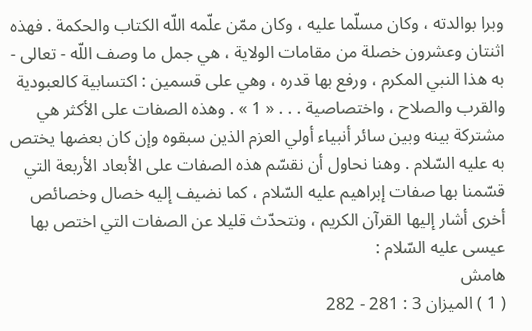وبرا بوالدته ، وكان مسلّما عليه ، وكان ممّن علّمه اللّه الكتاب والحكمة . فهذه اثنتان وعشرون خصلة من مقامات الولاية ، هي جمل ما وصف اللّه - تعالى - به هذا النبي المكرم ، ورفع بها قدره ، وهي على قسمين : اكتسابية كالعبودية والقرب والصلاح ، واختصاصية . . . « 1 » . وهذه الصفات على الأكثر هي مشتركة بينه وبين سائر أنبياء أولي العزم الذين سبقوه وإن كان بعضها يختص به عليه السّلام . وهنا نحاول أن نقسّم هذه الصفات على الأبعاد الأربعة التي قسّمنا بها صفات إبراهيم عليه السّلام ، كما نضيف إليه خصال وخصائص أخرى أشار إليها القرآن الكريم ، ونتحدّث قليلا عن الصفات التي اختص بها عيسى عليه السّلام :
هامش
( 1 ) الميزان 3 : 281 - 282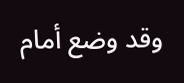وقد وضع أمام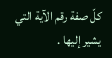كلّ صفة رقم الآية التي يشير إليها .